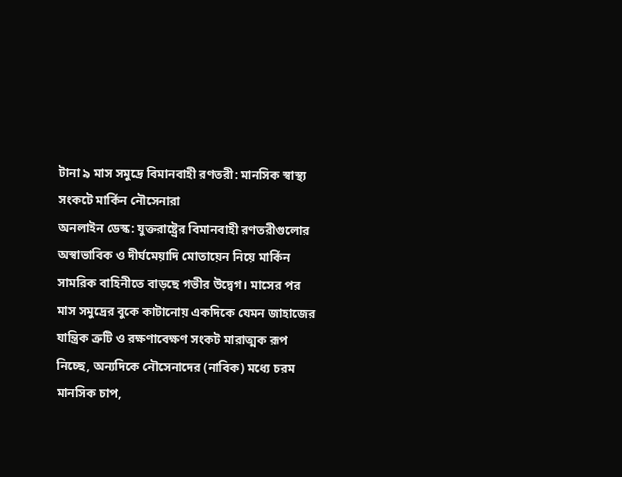টানা ৯ মাস সমুদ্রে বিমানবাহী রণতরী: মানসিক স্বাস্থ্য সংকটে মার্কিন নৌসেনারা
অনলাইন ডেস্ক: যুক্তরাষ্ট্রের বিমানবাহী রণতরীগুলোর অস্বাভাবিক ও দীর্ঘমেয়াদি মোতায়েন নিয়ে মার্কিন সামরিক বাহিনীতে বাড়ছে গভীর উদ্বেগ। মাসের পর মাস সমুদ্রের বুকে কাটানোয় একদিকে যেমন জাহাজের যান্ত্রিক ত্রুটি ও রক্ষণাবেক্ষণ সংকট মারাত্মক রূপ নিচ্ছে, অন্যদিকে নৌসেনাদের (নাবিক) মধ্যে চরম মানসিক চাপ,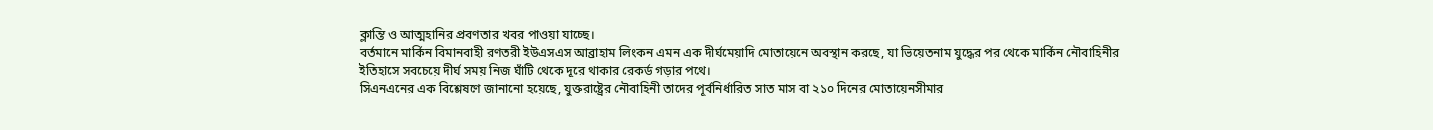ক্লান্তি ও আত্মহানির প্রবণতার খবর পাওয়া যাচ্ছে।
বর্তমানে মার্কিন বিমানবাহী রণতরী ইউএসএস আব্রাহাম লিংকন এমন এক দীর্ঘমেয়াদি মোতায়েনে অবস্থান করছে, যা ভিয়েতনাম যুদ্ধের পর থেকে মার্কিন নৌবাহিনীর ইতিহাসে সবচেয়ে দীর্ঘ সময় নিজ ঘাঁটি থেকে দূরে থাকার রেকর্ড গড়ার পথে।
সিএনএনের এক বিশ্লেষণে জানানো হয়েছে, যুক্তরাষ্ট্রের নৌবাহিনী তাদের পূর্বনির্ধারিত সাত মাস বা ২১০ দিনের মোতায়েনসীমার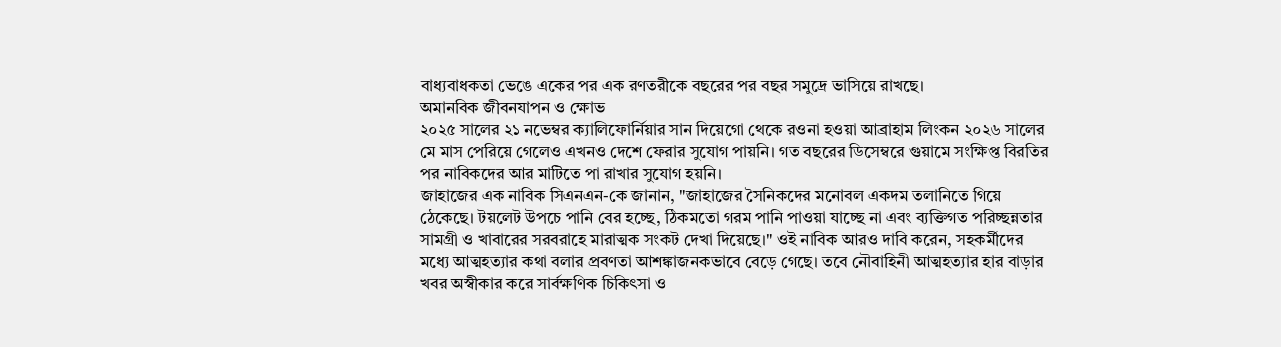বাধ্যবাধকতা ভেঙে একের পর এক রণতরীকে বছরের পর বছর সমুদ্রে ভাসিয়ে রাখছে।
অমানবিক জীবনযাপন ও ক্ষোভ
২০২৫ সালের ২১ নভেম্বর ক্যালিফোর্নিয়ার সান দিয়েগো থেকে রওনা হওয়া আব্রাহাম লিংকন ২০২৬ সালের মে মাস পেরিয়ে গেলেও এখনও দেশে ফেরার সুযোগ পায়নি। গত বছরের ডিসেম্বরে গুয়ামে সংক্ষিপ্ত বিরতির পর নাবিকদের আর মাটিতে পা রাখার সুযোগ হয়নি।
জাহাজের এক নাবিক সিএনএন-কে জানান, "জাহাজের সৈনিকদের মনোবল একদম তলানিতে গিয়ে ঠেকেছে। টয়লেট উপচে পানি বের হচ্ছে, ঠিকমতো গরম পানি পাওয়া যাচ্ছে না এবং ব্যক্তিগত পরিচ্ছন্নতার সামগ্রী ও খাবারের সরবরাহে মারাত্মক সংকট দেখা দিয়েছে।" ওই নাবিক আরও দাবি করেন, সহকর্মীদের মধ্যে আত্মহত্যার কথা বলার প্রবণতা আশঙ্কাজনকভাবে বেড়ে গেছে। তবে নৌবাহিনী আত্মহত্যার হার বাড়ার খবর অস্বীকার করে সার্বক্ষণিক চিকিৎসা ও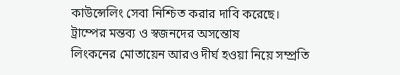কাউন্সেলিং সেবা নিশ্চিত করার দাবি করেছে।
ট্রাম্পের মন্তব্য ও স্বজনদের অসন্তোষ
লিংকনের মোতায়েন আরও দীর্ঘ হওয়া নিয়ে সম্প্রতি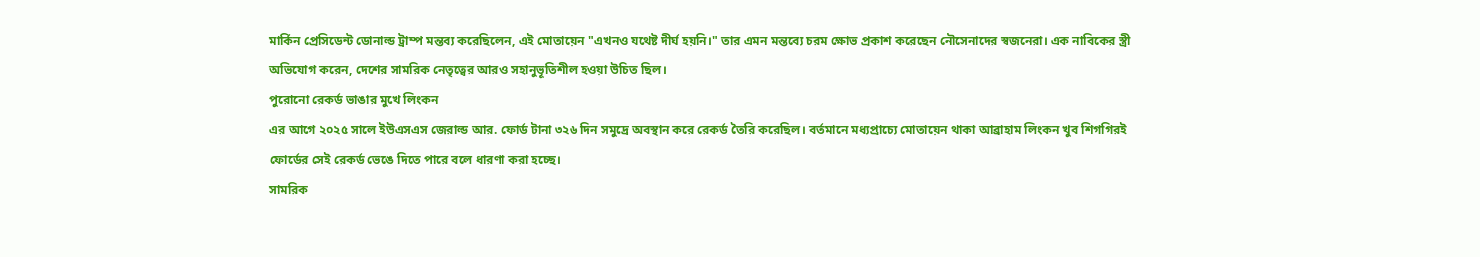মার্কিন প্রেসিডেন্ট ডোনাল্ড ট্রাম্প মন্তব্য করেছিলেন, এই মোতায়েন "এখনও যথেষ্ট দীর্ঘ হয়নি।" তার এমন মন্তব্যে চরম ক্ষোভ প্রকাশ করেছেন নৌসেনাদের স্বজনেরা। এক নাবিকের স্ত্রী অভিযোগ করেন, দেশের সামরিক নেতৃত্বের আরও সহানুভূতিশীল হওয়া উচিত ছিল।
পুরোনো রেকর্ড ভাঙার মুখে লিংকন
এর আগে ২০২৫ সালে ইউএসএস জেরাল্ড আর. ফোর্ড টানা ৩২৬ দিন সমুদ্রে অবস্থান করে রেকর্ড তৈরি করেছিল। বর্তমানে মধ্যপ্রাচ্যে মোতায়েন থাকা আব্রাহাম লিংকন খুব শিগগিরই ফোর্ডের সেই রেকর্ড ভেঙে দিতে পারে বলে ধারণা করা হচ্ছে।
সামরিক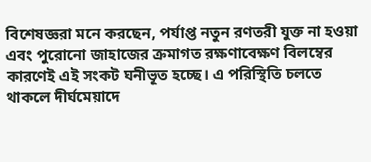বিশেষজ্ঞরা মনে করছেন, পর্যাপ্ত নতুন রণতরী যুক্ত না হওয়া এবং পুরোনো জাহাজের ক্রমাগত রক্ষণাবেক্ষণ বিলম্বের কারণেই এই সংকট ঘনীভূত হচ্ছে। এ পরিস্থিতি চলতে থাকলে দীর্ঘমেয়াদে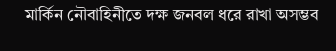মার্কিন নৌবাহিনীতে দক্ষ জনবল ধরে রাখা অসম্ভব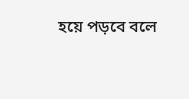হয়ে পড়বে বলে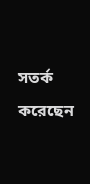সতর্ক করেছেন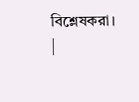বিশ্লেষকরা।
|